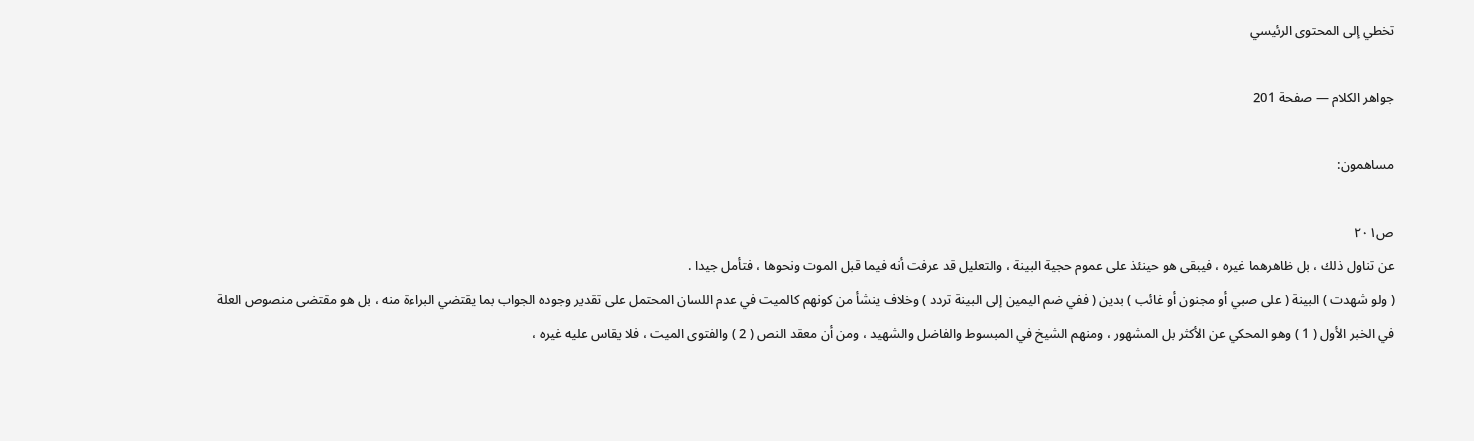تخطي إلى المحتوى الرئيسي

جواهر الكلام — صفحة 201

مساهمون:

ص٢٠١
عن تناول ذلك ، بل ظاهرهما غيره ، فيبقى هو حينئذ على عموم حجية البينة ، والتعليل قد عرفت أنه فيما قبل الموت ونحوها ، فتأمل جيدا .
( ولو شهدت ) البينة ( على صبي أو مجنون أو غائب ) بدين ( ففي ضم اليمين إلى البينة تردد ) وخلاف ينشأ من كونهم كالميت في عدم اللسان المحتمل على تقدير وجوده الجواب بما يقتضي البراءة منه ، بل هو مقتضى منصوص العلة في الخبر الأول ( 1 ) وهو المحكي عن الأكثر بل المشهور ، ومنهم الشيخ في المبسوط والفاضل والشهيد ، ومن أن معقد النص ( 2 ) والفتوى الميت ، فلا يقاس عليه غيره ،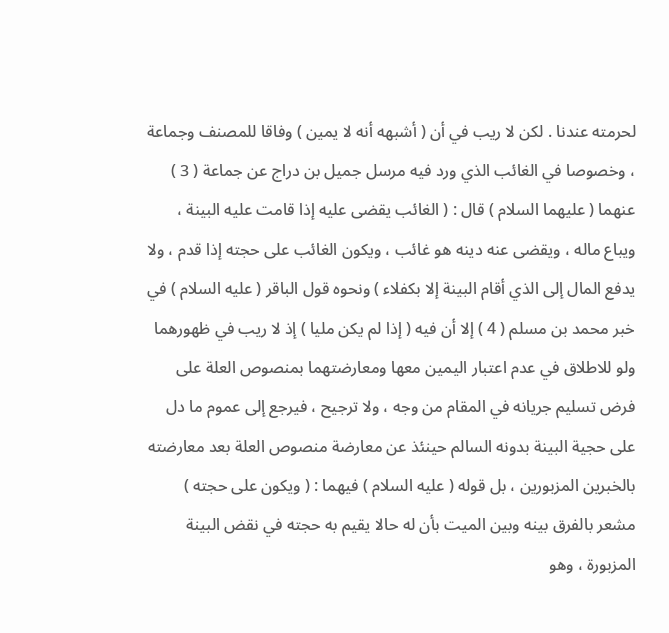لحرمته عندنا . لكن لا ريب في أن ( أشبهه أنه لا يمين ) وفاقا للمصنف وجماعة ، وخصوصا في الغائب الذي ورد فيه مرسل جميل بن دراج عن جماعة ( 3 ) عنهما ( عليهما السلام ) قال : ( الغائب يقضى عليه إذا قامت عليه البينة ، ويباع ماله ، ويقضى عنه دينه هو غائب ، ويكون الغائب على حجته إذا قدم ، ولا يدفع المال إلى الذي أقام البينة إلا بكفلاء ) ونحوه قول الباقر ( عليه السلام ) في خبر محمد بن مسلم ( 4 ) إلا أن فيه ( إذا لم يكن مليا ) إذ لا ريب في ظهورهما ولو للاطلاق في عدم اعتبار اليمين معها ومعارضتهما بمنصوص العلة على فرض تسليم جريانه في المقام من وجه ، ولا ترجيح ، فيرجع إلى عموم ما دل على حجية البينة بدونه السالم حينئذ عن معارضة منصوص العلة بعد معارضته بالخبرين المزبورين ، بل قوله ( عليه السلام ) فيهما : ( ويكون على حجته ) مشعر بالفرق بينه وبين الميت بأن له حالا يقيم به حجته في نقض البينة المزبورة ، وهو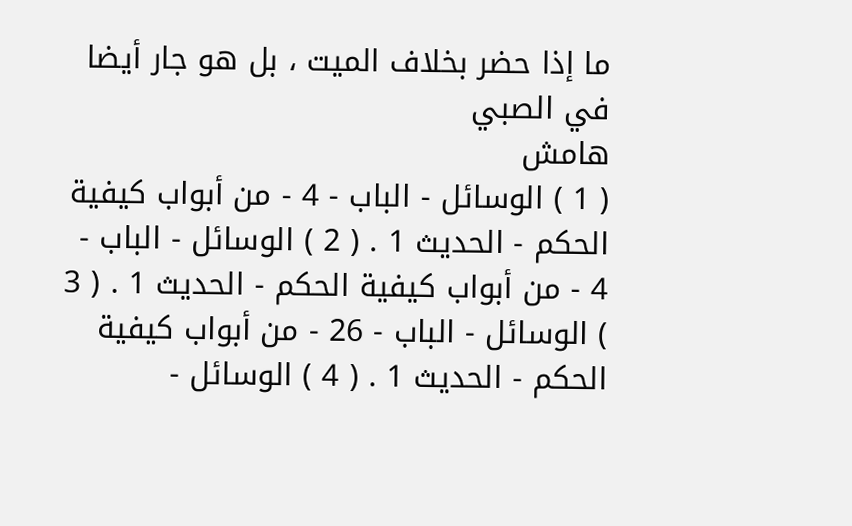ما إذا حضر بخلاف الميت ، بل هو جار أيضا في الصبي
هامش
( 1 ) الوسائل - الباب - 4 - من أبواب كيفية الحكم - الحديث 1 . ( 2 ) الوسائل - الباب - 4 - من أبواب كيفية الحكم - الحديث 1 . ( 3 ) الوسائل - الباب - 26 - من أبواب كيفية الحكم - الحديث 1 . ( 4 ) الوسائل -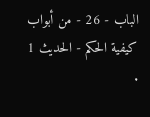الباب - 26 - من أبواب كيفية الحكم - الحديث 1 .